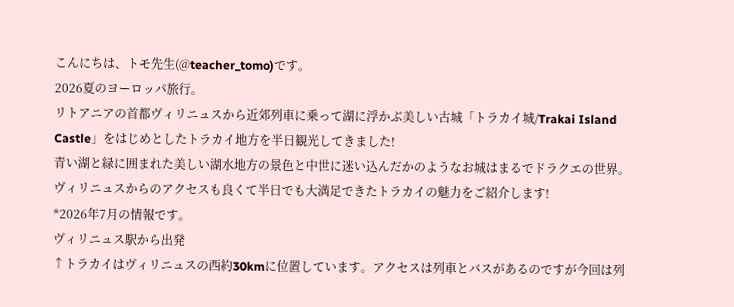こんにちは、トモ先生(@teacher_tomo)です。
2026夏のヨーロッパ旅行。
リトアニアの首都ヴィリニュスから近郊列車に乗って湖に浮かぶ美しい古城「トラカイ城/Trakai Island Castle」をはじめとしたトラカイ地方を半日観光してきました!
青い湖と緑に囲まれた美しい湖水地方の景色と中世に迷い込んだかのようなお城はまるでドラクエの世界。ヴィリニュスからのアクセスも良くて半日でも大満足できたトラカイの魅力をご紹介します!
*2026年7月の情報です。
ヴィリニュス駅から出発
↑トラカイはヴィリニュスの西約30kmに位置しています。アクセスは列車とバスがあるのですが今回は列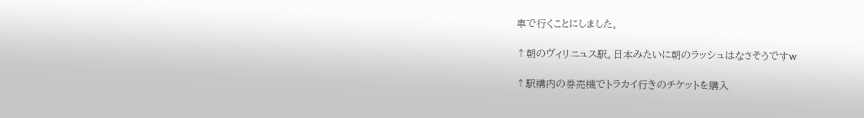車で行くことにしました。

↑朝のヴィリニュス駅。日本みたいに朝のラッシュはなさそうですw

↑駅構内の券売機でトラカイ行きのチケットを購入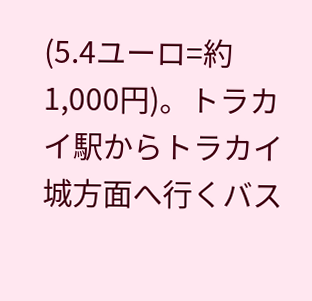(5.4ユーロ=約1,000円)。トラカイ駅からトラカイ城方面へ行くバス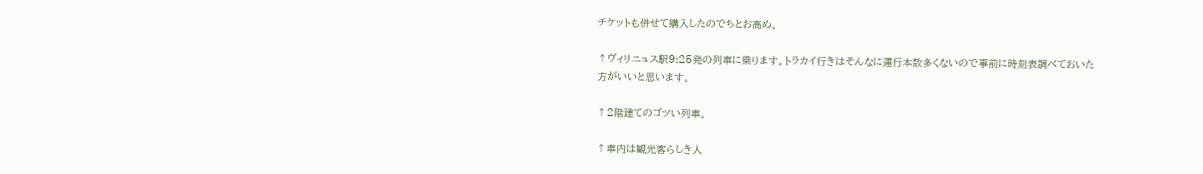チケットも併せて購入したのでちとお高め。

↑ヴィリニュス駅9:25発の列車に乗ります。トラカイ行きはそんなに運行本数多くないので事前に時刻表調べておいた方がいいと思います。

↑2階建てのゴツい列車。

↑車内は観光客らしき人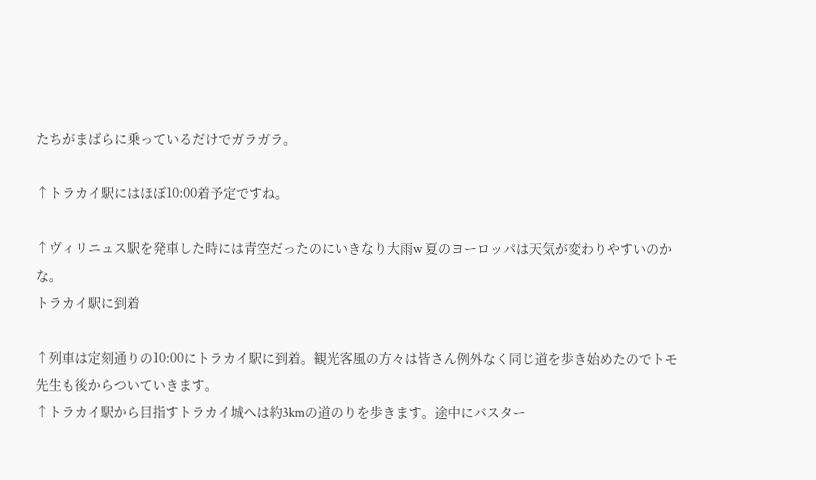たちがまばらに乗っているだけでガラガラ。

↑トラカイ駅にはほぼ10:00着予定ですね。

↑ヴィリニュス駅を発車した時には青空だったのにいきなり大雨w 夏のヨーロッパは天気が変わりやすいのかな。
トラカイ駅に到着

↑列車は定刻通りの10:00にトラカイ駅に到着。観光客風の方々は皆さん例外なく同じ道を歩き始めたのでトモ先生も後からついていきます。
↑トラカイ駅から目指すトラカイ城へは約3kmの道のりを歩きます。途中にバスター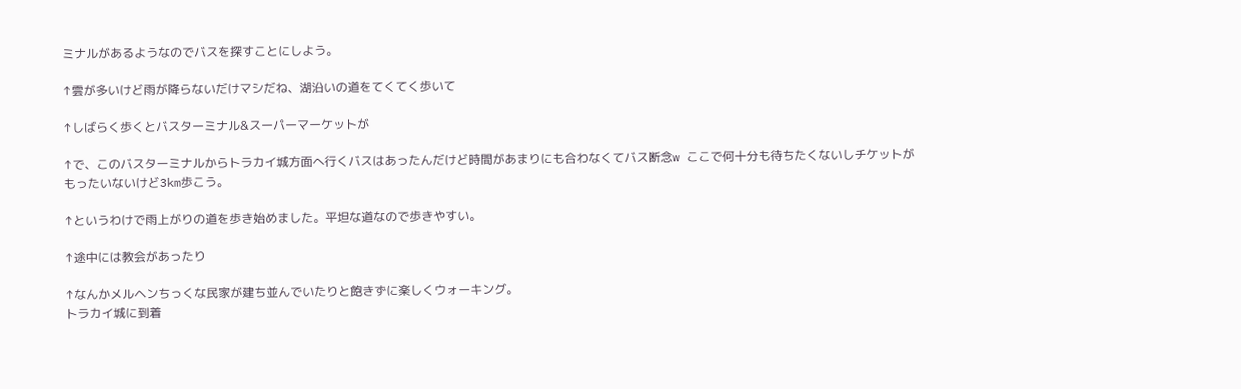ミナルがあるようなのでバスを探すことにしよう。

↑雲が多いけど雨が降らないだけマシだね、湖沿いの道をてくてく歩いて

↑しばらく歩くとバスターミナル&スーパーマーケットが

↑で、このバスターミナルからトラカイ城方面へ行くバスはあったんだけど時間があまりにも合わなくてバス断念w ここで何十分も待ちたくないしチケットがもったいないけど3km歩こう。

↑というわけで雨上がりの道を歩き始めました。平坦な道なので歩きやすい。

↑途中には教会があったり

↑なんかメルヘンちっくな民家が建ち並んでいたりと飽きずに楽しくウォーキング。
トラカイ城に到着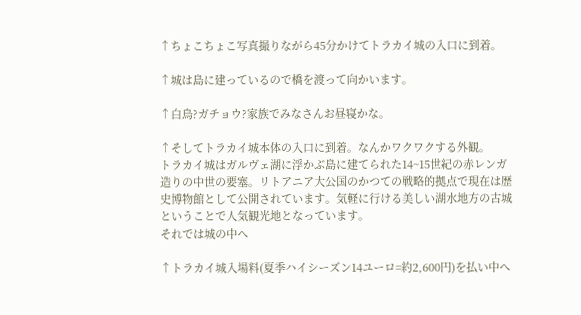↑ちょこちょこ写真撮りながら45分かけてトラカイ城の入口に到着。

↑城は島に建っているので橋を渡って向かいます。

↑白鳥?ガチョウ?家族でみなさんお昼寝かな。

↑そしてトラカイ城本体の入口に到着。なんかワクワクする外観。
トラカイ城はガルヴェ湖に浮かぶ島に建てられた14~15世紀の赤レンガ造りの中世の要塞。リトアニア大公国のかつての戦略的拠点で現在は歴史博物館として公開されています。気軽に行ける美しい湖水地方の古城ということで人気観光地となっています。
それでは城の中へ

↑トラカイ城入場料(夏季ハイシーズン14ユーロ=約2,600円)を払い中へ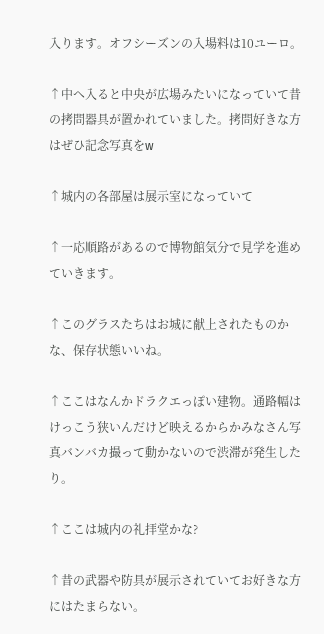入ります。オフシーズンの入場料は10ユーロ。

↑中へ入ると中央が広場みたいになっていて昔の拷問器具が置かれていました。拷問好きな方はぜひ記念写真をw

↑城内の各部屋は展示室になっていて

↑一応順路があるので博物館気分で見学を進めていきます。

↑このグラスたちはお城に献上されたものかな、保存状態いいね。

↑ここはなんかドラクエっぽい建物。通路幅はけっこう狭いんだけど映えるからかみなさん写真バンバカ撮って動かないので渋滞が発生したり。

↑ここは城内の礼拝堂かな?

↑昔の武器や防具が展示されていてお好きな方にはたまらない。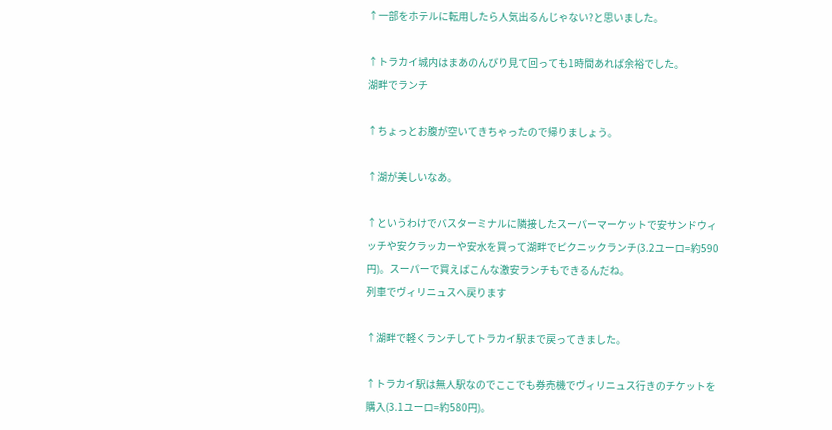↑一部をホテルに転用したら人気出るんじゃない?と思いました。

↑トラカイ城内はまあのんびり見て回っても1時間あれば余裕でした。
湖畔でランチ

↑ちょっとお腹が空いてきちゃったので帰りましょう。

↑湖が美しいなあ。

↑というわけでバスターミナルに隣接したスーパーマーケットで安サンドウィッチや安クラッカーや安水を買って湖畔でピクニックランチ(3.2ユーロ=約590円)。スーパーで買えばこんな激安ランチもできるんだね。
列車でヴィリニュスへ戻ります

↑湖畔で軽くランチしてトラカイ駅まで戻ってきました。

↑トラカイ駅は無人駅なのでここでも券売機でヴィリニュス行きのチケットを購入(3.1ユーロ=約580円)。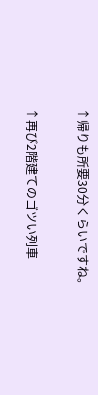↑帰りも所要30分くらいですね。

↑再び2階建てのゴツい列車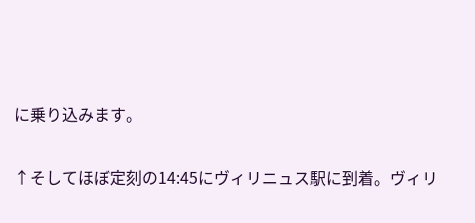に乗り込みます。

↑そしてほぼ定刻の14:45にヴィリニュス駅に到着。ヴィリ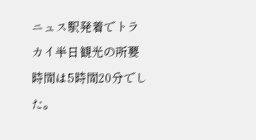ニュス駅発着でトラカイ半日観光の所要時間は5時間20分でした。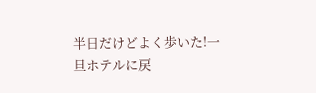半日だけどよく歩いた!一旦ホテルに戻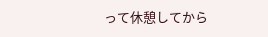って休憩してから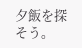夕飯を探そう。